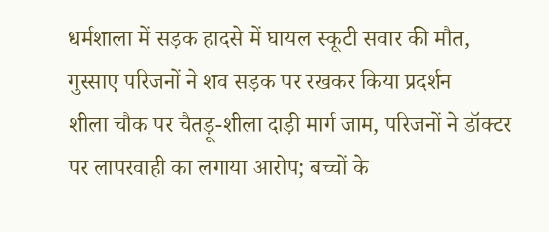धर्मशाला में सड़क हादसे में घायल स्कूटी सवार की मौत, गुस्साए परिजनों ने शव सड़क पर रखकर किया प्रदर्शन
शीला चौक पर चैतड़ू-शीला दाड़ी मार्ग जाम, परिजनों ने डॉक्टर पर लापरवाही का लगाया आरोप; बच्चों के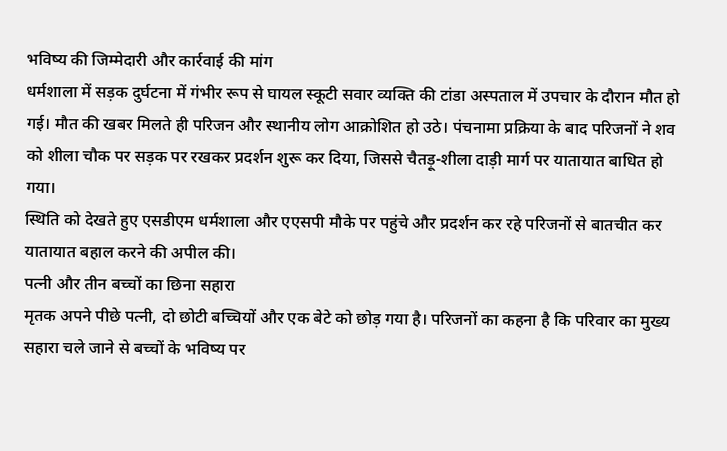भविष्य की जिम्मेदारी और कार्रवाई की मांग
धर्मशाला में सड़क दुर्घटना में गंभीर रूप से घायल स्कूटी सवार व्यक्ति की टांडा अस्पताल में उपचार के दौरान मौत हो गई। मौत की खबर मिलते ही परिजन और स्थानीय लोग आक्रोशित हो उठे। पंचनामा प्रक्रिया के बाद परिजनों ने शव को शीला चौक पर सड़क पर रखकर प्रदर्शन शुरू कर दिया, जिससे चैतड़ू-शीला दाड़ी मार्ग पर यातायात बाधित हो गया।
स्थिति को देखते हुए एसडीएम धर्मशाला और एएसपी मौके पर पहुंचे और प्रदर्शन कर रहे परिजनों से बातचीत कर यातायात बहाल करने की अपील की।
पत्नी और तीन बच्चों का छिना सहारा
मृतक अपने पीछे पत्नी, दो छोटी बच्चियों और एक बेटे को छोड़ गया है। परिजनों का कहना है कि परिवार का मुख्य सहारा चले जाने से बच्चों के भविष्य पर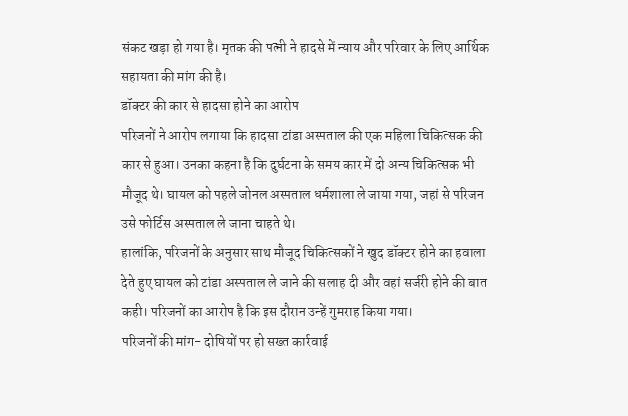संकट खड़ा हो गया है। मृतक की पत्नी ने हादसे में न्याय और परिवार के लिए आर्थिक सहायता की मांग की है।
डॉक्टर की कार से हादसा होने का आरोप
परिजनों ने आरोप लगाया कि हादसा टांडा अस्पताल की एक महिला चिकित्सक की कार से हुआ। उनका कहना है कि दुर्घटना के समय कार में दो अन्य चिकित्सक भी मौजूद थे। घायल को पहले जोनल अस्पताल धर्मशाला ले जाया गया, जहां से परिजन उसे फोर्टिस अस्पताल ले जाना चाहते थे।
हालांकि, परिजनों के अनुसार साथ मौजूद चिकित्सकों ने खुद डॉक्टर होने का हवाला देते हुए घायल को टांडा अस्पताल ले जाने की सलाह दी और वहां सर्जरी होने की बात कही। परिजनों का आरोप है कि इस दौरान उन्हें गुमराह किया गया।
परिजनों की मांग- दोषियों पर हो सख्त कार्रवाई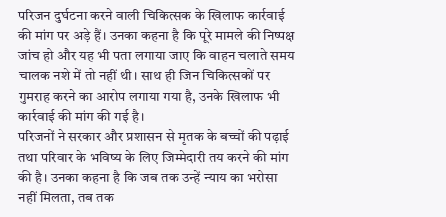परिजन दुर्घटना करने वाली चिकित्सक के खिलाफ कार्रवाई की मांग पर अड़े हैं। उनका कहना है कि पूरे मामले की निष्पक्ष जांच हो और यह भी पता लगाया जाए कि वाहन चलाते समय चालक नशे में तो नहीं थी। साथ ही जिन चिकित्सकों पर गुमराह करने का आरोप लगाया गया है, उनके खिलाफ भी कार्रवाई की मांग की गई है।
परिजनों ने सरकार और प्रशासन से मृतक के बच्चों की पढ़ाई तथा परिवार के भविष्य के लिए जिम्मेदारी तय करने की मांग की है। उनका कहना है कि जब तक उन्हें न्याय का भरोसा नहीं मिलता, तब तक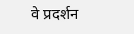वे प्रदर्शन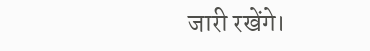जारी रखेंगे।